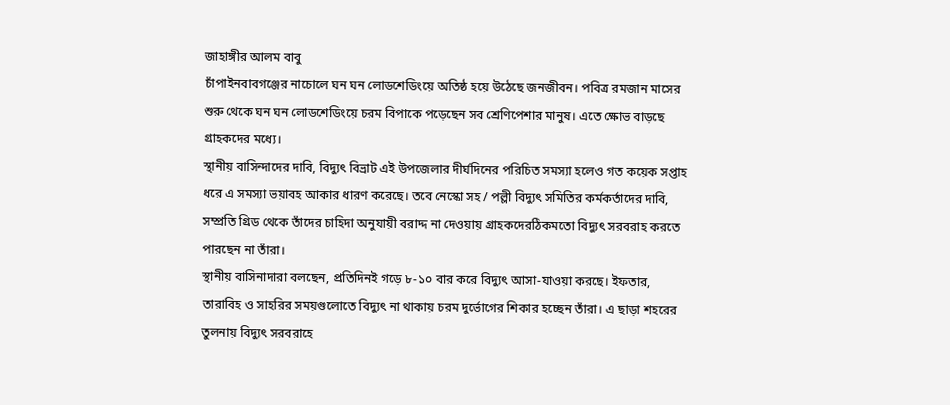জাহাঙ্গীর আলম বাবু
চাঁপাইনবাবগঞ্জের নাচোলে ঘন ঘন লোডশেডিংয়ে অতিষ্ঠ হয়ে উঠেছে জনজীবন। পবিত্র রমজান মাসের শুরু থেকে ঘন ঘন লোডশেডিংয়ে চরম বিপাকে পড়েছেন সব শ্রেণিপেশার মানুষ। এতে ক্ষোভ বাড়ছে গ্রাহকদের মধ্যে।
স্থানীয় বাসিন্দাদের দাবি, বিদ্যুৎ বিভ্রাট এই উপজেলার দীর্ঘদিনের পরিচিত সমস্যা হলেও গত কয়েক সপ্তাহ ধরে এ সমস্যা ভয়াবহ আকার ধারণ করেছে। তবে নেস্কো সহ / পল্লী বিদ্যুৎ সমিতির কর্মকর্তাদের দাবি, সম্প্রতি গ্রিড থেকে তাঁদের চাহিদা অনুযায়ী বরাদ্দ না দেওয়ায় গ্রাহকদেরঠিকমতো বিদ্যুৎ সরবরাহ করতে পারছেন না তাঁরা।
স্থানীয় বাসিনাদারা বলছেন, প্রতিদিনই গড়ে ৮-১০ বার করে বিদ্যুৎ আসা-যাওয়া করছে। ইফতার, তারাবিহ ও সাহরির সময়গুলোতে বিদ্যুৎ না থাকায় চরম দুর্ভোগের শিকার হচ্ছেন তাঁরা। এ ছাড়া শহরের তুলনায় বিদ্যুৎ সরবরাহে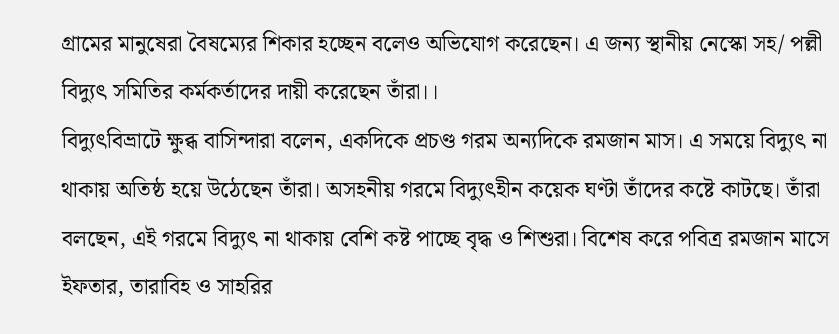গ্রামের মানুষেরা বৈষম্যের শিকার হচ্ছেন বলেও অভিযোগ করেছেন। এ জন্য স্থানীয় নেস্কো সহ/ পল্লী বিদ্যুৎ সমিতির কর্মকর্তাদের দায়ী করেছেন তাঁরা।।
বিদ্যুৎবিভ্রাটে ক্ষুব্ধ বাসিন্দারা বলেন, একদিকে প্রচণ্ড গরম অন্যদিকে রমজান মাস। এ সময়ে বিদ্যুৎ না থাকায় অতিষ্ঠ হয়ে উঠেছেন তাঁরা। অসহনীয় গরমে বিদ্যুৎহীন কয়েক ঘণ্টা তাঁদের কষ্টে কাটছে। তাঁরা বলছেন, এই গরমে বিদ্যুৎ না থাকায় বেশি কষ্ট পাচ্ছে বৃদ্ধ ও শিশুরা। বিশেষ করে পবিত্র রমজান মাসে ইফতার, তারাবিহ ও সাহরির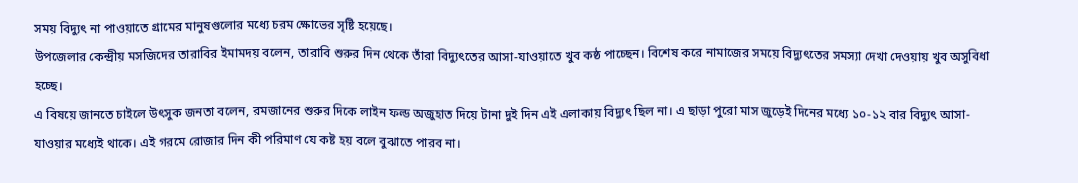সময় বিদ্যুৎ না পাওয়াতে গ্রামের মানুষগুলোর মধ্যে চরম ক্ষোভের সৃষ্টি হয়েছে।
উপজেলার কেন্দ্রীয় মসজিদের তারাবির ইমামদয় বলেন, তারাবি শুরুর দিন থেকে তাঁরা বিদ্যুৎতের আসা-যাওয়াতে খুব কষ্ঠ পাচ্ছেন। বিশেষ করে নামাজের সময়ে বিদ্যুৎতের সমস্যা দেখা দেওয়ায় খুব অসুবিধা হচ্ছে।
এ বিষয়ে জানতে চাইলে উৎসুক জনতা বলেন, রমজানের শুরুর দিকে লাইন ফল্ড অজুহাত দিয়ে টানা দুই দিন এই এলাকায় বিদ্যুৎ ছিল না। এ ছাড়া পুরো মাস জুড়েই দিনের মধ্যে ১০-১২ বার বিদ্যুৎ আসা-যাওয়ার মধ্যেই থাকে। এই গরমে রোজার দিন কী পরিমাণ যে কষ্ট হয় বলে বুঝাতে পারব না।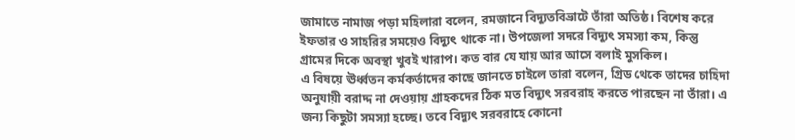জামাতে নামাজ পড়া মহিলারা বলেন, রমজানে বিদ্যুতবিভ্রাটে তাঁরা অতিষ্ঠ। বিশেষ করে ইফতার ও সাহরির সময়েও বিদ্যুৎ থাকে না। উপজেলা সদরে বিদ্যুৎ সমস্যা কম, কিন্তু গ্রামের দিকে অবস্থা খুবই খারাপ। কত বার যে যায় আর আসে বলাই মুসকিল।
এ বিষয়ে ঊর্ধ্বতন কর্মকর্তাদের কাছে জানতে চাইলে তারা বলেন, গ্রিড থেকে তাদের চাহিদা অনুযায়ী বরাদ্দ না দেওয়ায় গ্রাহকদের ঠিক মত বিদ্যুৎ সরবরাহ করতে পারছেন না তাঁরা। এ জন্য কিছুটা সমস্যা হচ্ছে। তবে বিদ্যুৎ সরবরাহে কোনো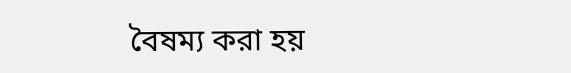বৈষম্য করা হয়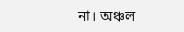না। অঞ্চল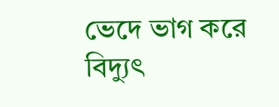ভেদে ভাগ করে বিদ্যুৎ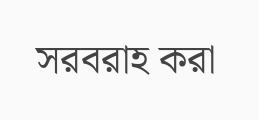সরবরাহ করা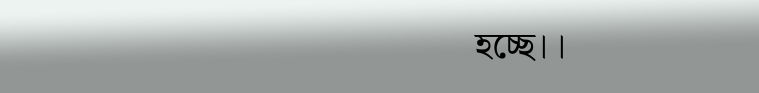হচ্ছে।।